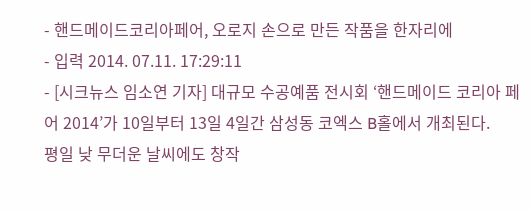- 핸드메이드코리아페어, 오로지 손으로 만든 작품을 한자리에
- 입력 2014. 07.11. 17:29:11
- [시크뉴스 임소연 기자] 대규모 수공예품 전시회 ‘핸드메이드 코리아 페어 2014’가 10일부터 13일 4일간 삼성동 코엑스 B홀에서 개최된다.
평일 낮 무더운 날씨에도 창작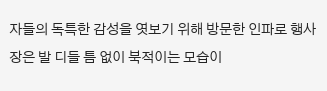자들의 독특한 감성을 엿보기 위해 방문한 인파로 행사장은 발 디들 틈 없이 북적이는 모습이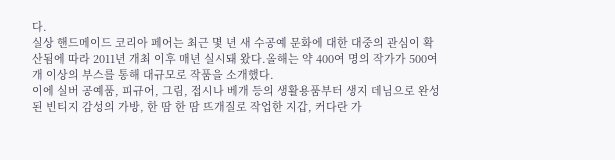다.
실상 핸드메이드 코리아 페어는 최근 몇 년 새 수공예 문화에 대한 대중의 관심이 확산됨에 따라 2011년 개최 이후 매년 실시돼 왔다.올해는 약 400여 명의 작가가 500여 개 이상의 부스를 통해 대규모로 작품을 소개했다.
이에 실버 공예품, 피규어, 그림, 접시나 베개 등의 생활용품부터 생지 데님으로 완성된 빈티지 감성의 가방, 한 땀 한 땀 뜨개질로 작업한 지갑, 커다란 가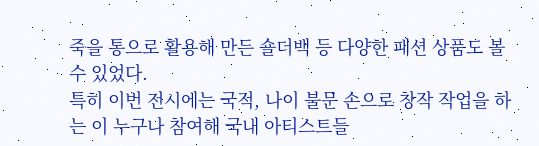죽을 통으로 활용해 만든 숄더백 등 다양한 패션 상품도 볼 수 있었다.
특히 이번 전시에는 국적, 나이 불문 손으로 창작 작업을 하는 이 누구나 참여해 국내 아티스트들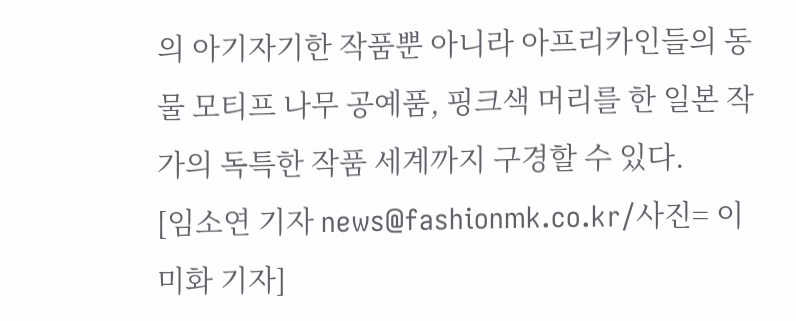의 아기자기한 작품뿐 아니라 아프리카인들의 동물 모티프 나무 공예품, 핑크색 머리를 한 일본 작가의 독특한 작품 세계까지 구경할 수 있다.
[임소연 기자 news@fashionmk.co.kr/사진= 이미화 기자]